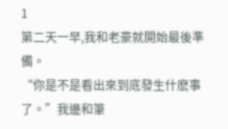1
第二天一早,我和老豪就開始最後準備。
“你是不是看出來到底發生什麽事了。”我邊和筆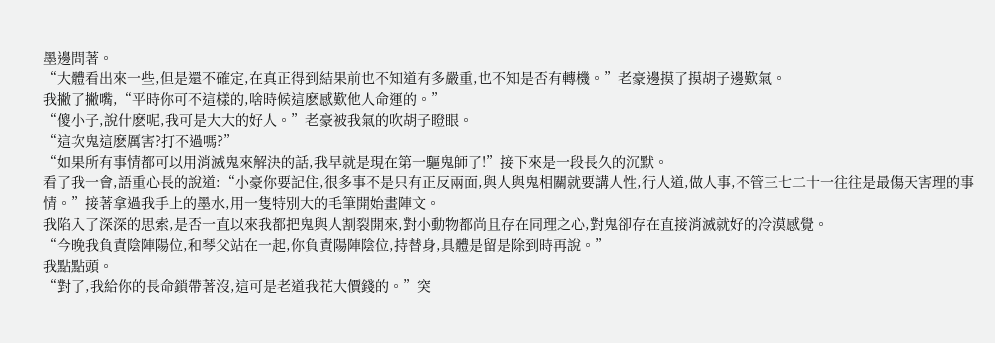墨邊問著。
“大體看出來一些,但是還不確定,在真正得到結果前也不知道有多嚴重,也不知是否有轉機。”老豪邊摸了摸胡子邊歎氣。
我撇了撇嘴,“平時你可不這樣的,啥時候這麽感歎他人命運的。”
“傻小子,說什麽呢,我可是大大的好人。”老豪被我氣的吹胡子瞪眼。
“這次鬼這麽厲害?打不過嗎?”
“如果所有事情都可以用消滅鬼來解決的話,我早就是現在第一驅鬼師了!”接下來是一段長久的沉默。
看了我一會,語重心長的說道:“小豪你要記住,很多事不是只有正反兩面,與人與鬼相關就要講人性,行人道,做人事,不管三七二十一往往是最傷天害理的事情。”接著拿過我手上的墨水,用一隻特別大的毛筆開始畫陣文。
我陷入了深深的思索,是否一直以來我都把鬼與人割裂開來,對小動物都尚且存在同理之心,對鬼卻存在直接消滅就好的冷漠感覺。
“今晚我負責陰陣陽位,和琴父站在一起,你負責陽陣陰位,持替身,具體是留是除到時再說。”
我點點頭。
“對了,我給你的長命鎖帶著沒,這可是老道我花大價錢的。”突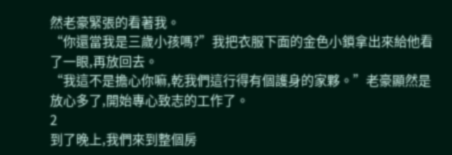然老豪緊張的看著我。
“你還當我是三歲小孩嗎?”我把衣服下面的金色小鎖拿出來給他看了一眼,再放回去。
“我這不是擔心你嘛,乾我們這行得有個護身的家夥。”老豪顯然是放心多了,開始專心致志的工作了。
2
到了晚上,我們來到整個房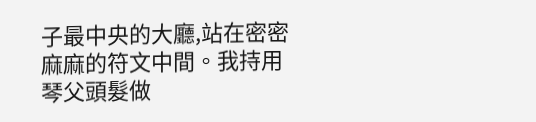子最中央的大廳,站在密密麻麻的符文中間。我持用琴父頭髮做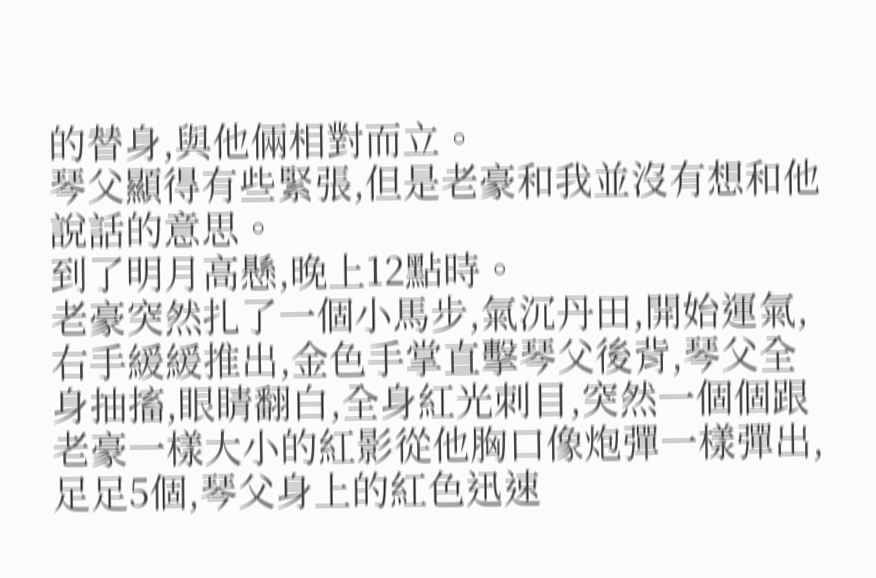的替身,與他倆相對而立。
琴父顯得有些緊張,但是老豪和我並沒有想和他說話的意思。
到了明月高懸,晚上12點時。
老豪突然扎了一個小馬步,氣沉丹田,開始運氣,右手緩緩推出,金色手掌直擊琴父後背,琴父全身抽搐,眼睛翻白,全身紅光刺目,突然一個個跟老豪一樣大小的紅影從他胸口像炮彈一樣彈出,足足5個,琴父身上的紅色迅速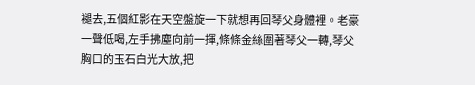褪去,五個紅影在天空盤旋一下就想再回琴父身體裡。老豪一聲低喝,左手拂塵向前一揮,條條金絲圍著琴父一轉,琴父胸口的玉石白光大放,把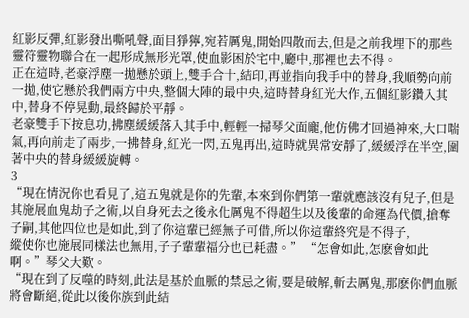紅影反彈,紅影發出嘶吼聲,面目猙獰,宛若厲鬼,開始四散而去,但是之前我埋下的那些靈符靈物聯合在一起形成無形光罩,使血影困於宅中,廳中,那裡也去不得。
正在這時,老豪浮塵一拋懸於頭上,雙手合十,結印,再並指向我手中的替身,我順勢向前一拋,使它懸於我們兩方中央,整個大陣的最中央,這時替身紅光大作,五個紅影鑽入其中,替身不停晃動,最終歸於平靜。
老豪雙手下按息功,拂塵緩緩落入其手中,輕輕一掃琴父面龐,他仿佛才回過神來,大口喘氣,再向前走了兩步,一拂替身,紅光一閃,五鬼再出,這時就異常安靜了,緩緩浮在半空,圍著中央的替身緩緩旋轉。
3
“現在情況你也看見了,這五鬼就是你的先輩,本來到你們第一輩就應該沒有兒子,但是其施展血鬼劫子之術,以自身死去之後永化厲鬼不得超生以及後輩的命運為代價,搶奪子嗣,其他四位也是如此,到了你這輩已經無子可借,所以你這輩終究是不得子,
縱使你也施展同樣法也無用,子子輩輩福分也已耗盡。” “怎會如此,怎麽會如此啊。”琴父大歎。
“現在到了反噬的時刻,此法是基於血脈的禁忌之術,要是破解,斬去厲鬼,那麽你們血脈將會斷絕,從此以後你族到此結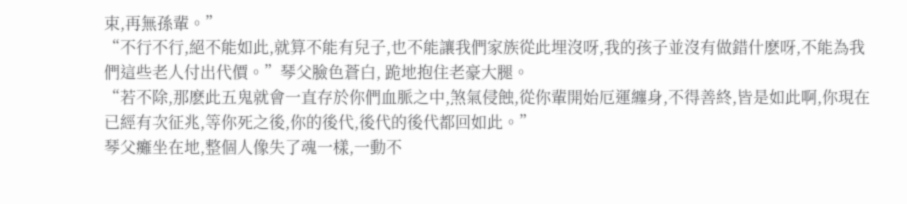束,再無孫輩。”
“不行不行,絕不能如此,就算不能有兒子,也不能讓我們家族從此埋沒呀,我的孩子並沒有做錯什麽呀,不能為我們這些老人付出代價。”琴父臉色蒼白, 跪地抱住老豪大腿。
“若不除,那麽此五鬼就會一直存於你們血脈之中,煞氣侵蝕,從你輩開始厄運纏身,不得善終,皆是如此啊,你現在已經有次征兆,等你死之後,你的後代,後代的後代都回如此。”
琴父癱坐在地,整個人像失了魂一樣,一動不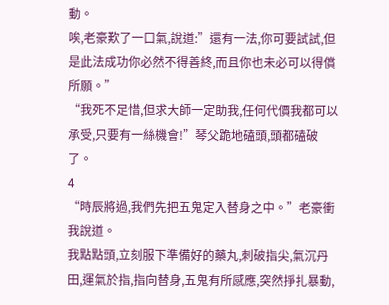動。
唉,老豪歎了一口氣,說道:”還有一法,你可要試試,但是此法成功你必然不得善終,而且你也未必可以得償所願。”
“我死不足惜,但求大師一定助我,任何代價我都可以承受,只要有一絲機會!”琴父跪地磕頭,頭都磕破了。
4
“時辰將過,我們先把五鬼定入替身之中。”老豪衝我說道。
我點點頭,立刻服下準備好的藥丸,刺破指尖,氣沉丹田,運氣於指,指向替身,五鬼有所感應,突然掙扎暴動,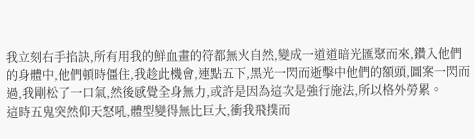我立刻右手掐訣,所有用我的鮮血畫的符都無火自然,變成一道道暗光匯聚而來,鑽入他們的身體中,他們頓時僵住,我趁此機會,連點五下,黑光一閃而逝擊中他們的額頭,圖案一閃而過,我剛松了一口氣,然後感覺全身無力,或許是因為這次是強行施法,所以格外勞累。
這時五鬼突然仰天怒吼,體型變得無比巨大,衝我飛撲而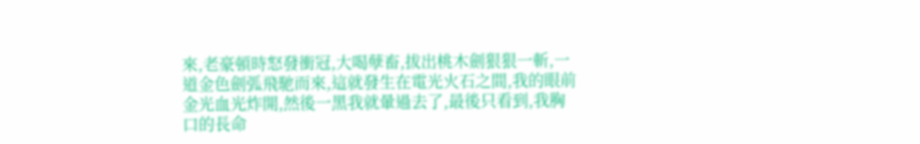來,老豪頓時怒發衝冠,大喝孽畜,拔出桃木劍狠狠一斬,一道金色劍弧飛馳而來,這就發生在電光火石之間,我的眼前金光血光炸開,然後一黑我就暈過去了,最後只看到,我胸口的長命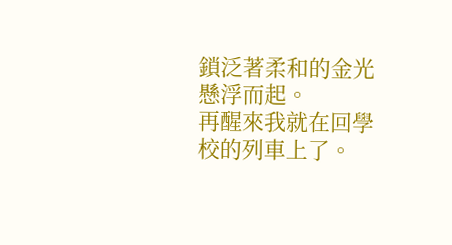鎖泛著柔和的金光懸浮而起。
再醒來我就在回學校的列車上了。